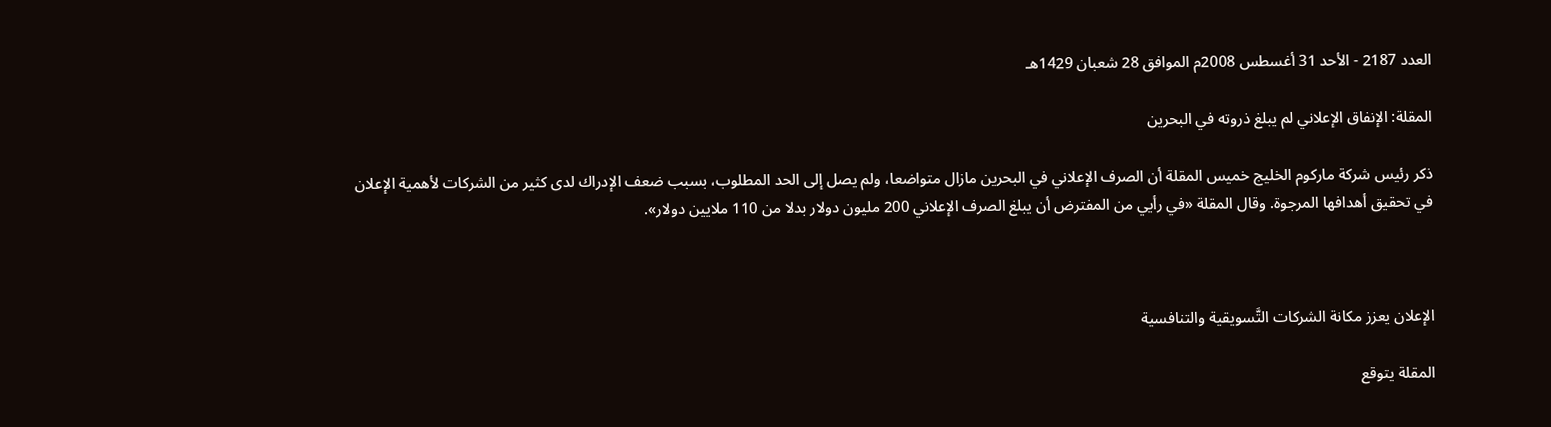العدد 2187 - الأحد 31 أغسطس 2008م الموافق 28 شعبان 1429هـ

المقلة: الإنفاق الإعلاني لم يبلغ ذروته في البحرين

ذكر رئيس شركة ماركوم الخليج خميس المقلة أن الصرف الإعلاني في البحرين مازال متواضعا، ولم يصل إلى الحد المطلوب، بسبب ضعف الإدراك لدى كثير من الشركات لأهمية الإعلان في تحقيق أهدافها المرجوة. وقال المقلة «في رأيي من المفترض أن يبلغ الصرف الإعلاني 200 مليون دولار بدلا من 110 ملايين دولار».



الإعلان يعزز مكانة الشركات التَّسويقية والتنافسية

المقلة يتوقع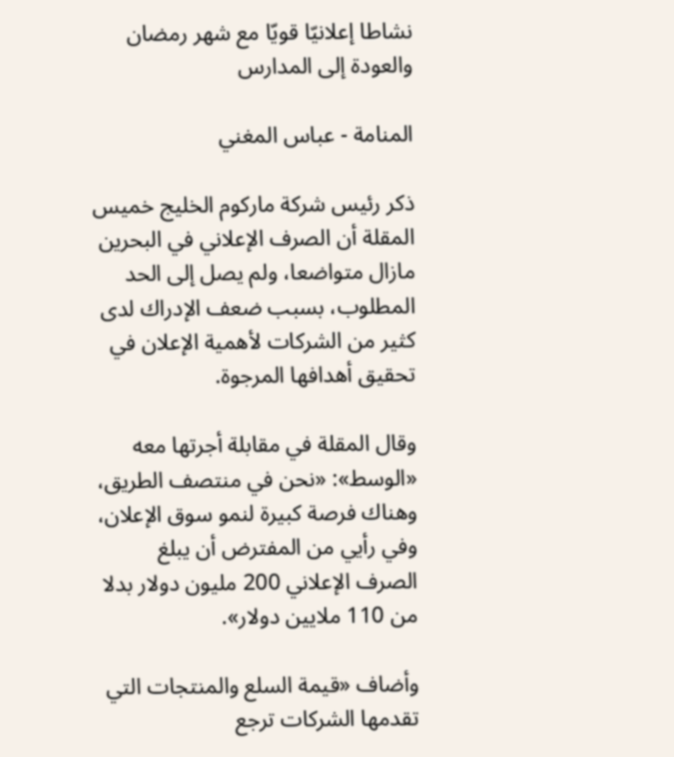نشاطا إعلانيّا قويّا مع شهر رمضان والعودة إلى المدارس

المنامة - عباس المغني

ذكر رئيس شركة ماركوم الخليج خميس المقلة أن الصرف الإعلاني في البحرين مازال متواضعا، ولم يصل إلى الحد المطلوب، بسبب ضعف الإدراك لدى كثير من الشركات لأهمية الإعلان في تحقيق أهدافها المرجوة.

وقال المقلة في مقابلة أجرتها معه «الوسط»: «نحن في منتصف الطريق، وهناك فرصة كبيرة لنمو سوق الإعلان، وفي رأيي من المفترض أن يبلغ الصرف الإعلاني 200 مليون دولار بدلا من 110 ملايين دولار».

وأضاف «قيمة السلع والمنتجات التي تقدمها الشركات ترجع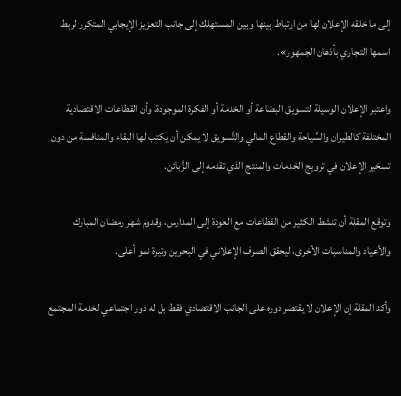إلى ما خلقه الإعلان لها من ارتباط بينها وبين المستهلك إلى جانب التعزيز الإيجابي المتكرر لربط اسمها التجاري بأذهان الجمهور».

واعتبر الإعلان الوسيلة لتسويق البضاعة أو الخدمة أو الفكرة الموجودة، وأن القطاعات الاقتصادية المختلفة كالطيران والسِّياحة والقطاع المالي والتَّسويق لا يمكن أن يكتب لها البقاء والمنافسة من دون تسخير الإعلان في ترويج الخدمات والمنتج الذي تقدمه إلى الزَّبائن.

وتوقع المقلة أن تنشط الكثير من القطاعات مع العودة إلى المدارس، وقدوم شهر رمضان المبارك والأعياد والمناسبات الأخرى، ليحقق الصرف الإعلاني في البحرين وتيرة نمو أعلى.

وأكد المقلة إن الإعلان لا يقتصر دوره على الجانب الاقتصادي فقط بل له دور اجتماعي لخدمة المجتمع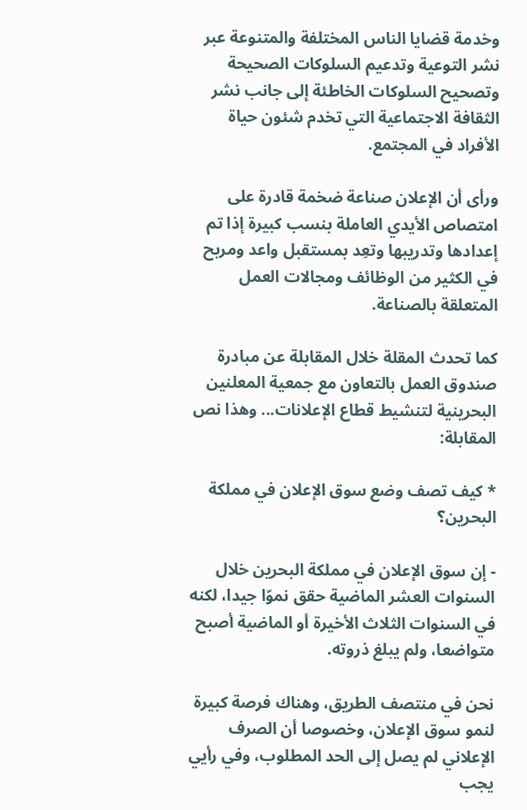وخدمة قضايا الناس المختلفة والمتنوعة عبر نشر التوعية وتدعيم السلوكات الصحيحة وتصحيح السلوكات الخاطئة إلى جانب نشر الثقافة الاجتماعية التي تخدم شئون حياة الأفراد في المجتمع.

ورأى أن الإعلان صناعة ضخمة قادرة على امتصاص الأيدي العاملة بنسب كبيرة إذا تم إعدادها وتدريبها وتعِد بمستقبل واعد ومربح في الكثير من الوظائف ومجالات العمل المتعلقة بالصناعة.

كما تحدث المقلة خلال المقابلة عن مبادرة صندوق العمل بالتعاون مع جمعية المعلنين البحرينية لتنشيط قطاع الإعلانات... وهذا نص المقابلة:

* كيف تصف وضع سوق الإعلان في مملكة البحرين؟

- إن سوق الإعلان في مملكة البحرين خلال السنوات العشر الماضية حقق نموّا جيدا، لكنه في السنوات الثلاث الأخيرة أو الماضية أصبح متواضعا، ولم يبلغ ذروته.

نحن في منتصف الطريق، وهناك فرصة كبيرة لنمو سوق الإعلان، وخصوصا أن الصرف الإعلاني لم يصل إلى الحد المطلوب، وفي رأيي يجب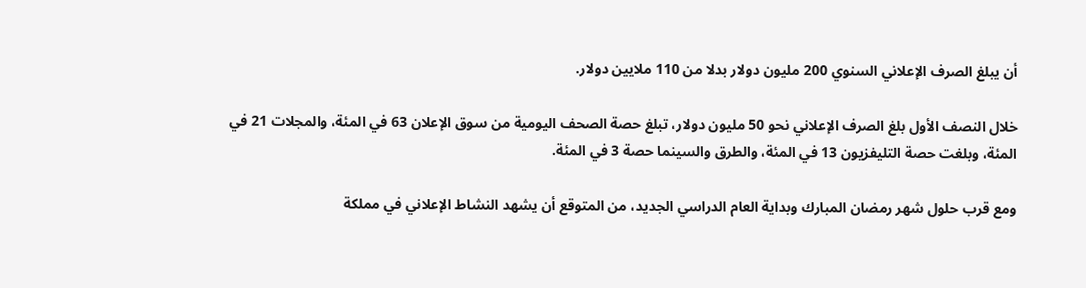أن يبلغ الصرف الإعلاني السنوي 200 مليون دولار بدلا من 110 ملايين دولار.

خلال النصف الأول بلغ الصرف الإعلاني نحو 50 مليون دولار، تبلغ حصة الصحف اليومية من سوق الإعلان 63 في المئة، والمجلات 21 في المئة، وبلغت حصة التليفزيون 13 في المئة، والطرق والسينما حصة 3 في المئة.

ومع قرب حلول شهر رمضان المبارك وبداية العام الدراسي الجديد، من المتوقع أن يشهد النشاط الإعلاني في مملكة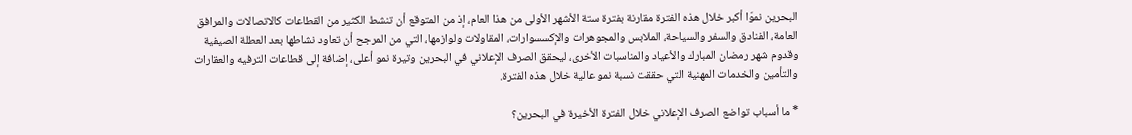البحرين نموّا أكبر خلال هذه الفترة مقارنة بفترة ستة الأشهر الأولى من هذا العام، إذ من المتوقع أن تنشط الكثير من القطاعات كالاتصالات والمرافق العامة، الفنادق والسفر والسياحة، الملابس والمجوهرات والإكسسوارات، المقاولات ولوازمها، التي من المرجح أن تعاود نشاطها بعد العطلة الصيفية وقدوم شهر رمضان المبارك والأعياد والمناسبات الأخرى، ليحقق الصرف الإعلاني في البحرين وتيرة نمو أعلى، إضافة إلى قطاعات الترفيه والعقارات والتأمين والخدمات المهنية التي حققت نسبة نمو عالية خلال هذه الفترة.

* ما أسباب تواضع الصرف الإعلاني خلال الفترة الأخيرة في البحرين؟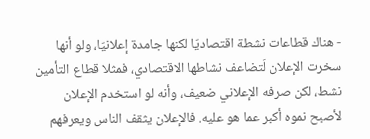- هناك قطاعات نشطة اقتصاديّا لكنها جامدة إعلانيّا، ولو أنها سخرت الإعلان لَتضاعف نشاطها الاقتصادي، فمثلا قطاع التأمين نشط، لكن صرفه الإعلاني ضعيف، وأنه لو استخدم الإعلان لأصبح نموه أكبر عما هو عليه. فالإعلان يثقف الناس ويعرفهم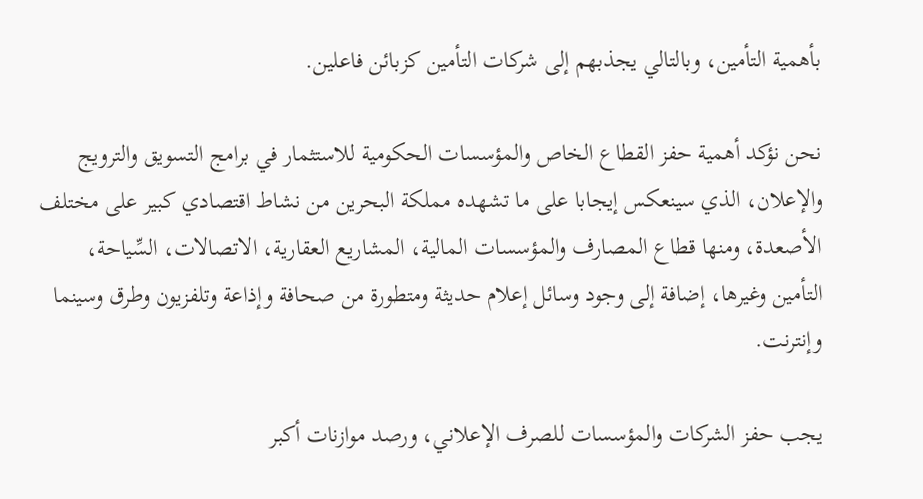بأهمية التأمين، وبالتالي يجذبهم إلى شركات التأمين كزبائن فاعلين.

نحن نؤكد أهمية حفز القطاع الخاص والمؤسسات الحكومية للاستثمار في برامج التسويق والترويج والإعلان، الذي سينعكس إيجابا على ما تشهده مملكة البحرين من نشاط اقتصادي كبير على مختلف الأصعدة، ومنها قطاع المصارف والمؤسسات المالية، المشاريع العقارية، الاتصالات، السِّياحة، التأمين وغيرها، إضافة إلى وجود وسائل إعلام حديثة ومتطورة من صحافة وإذاعة وتلفزيون وطرق وسينما وإنترنت.

يجب حفز الشركات والمؤسسات للصرف الإعلاني، ورصد موازنات أكبر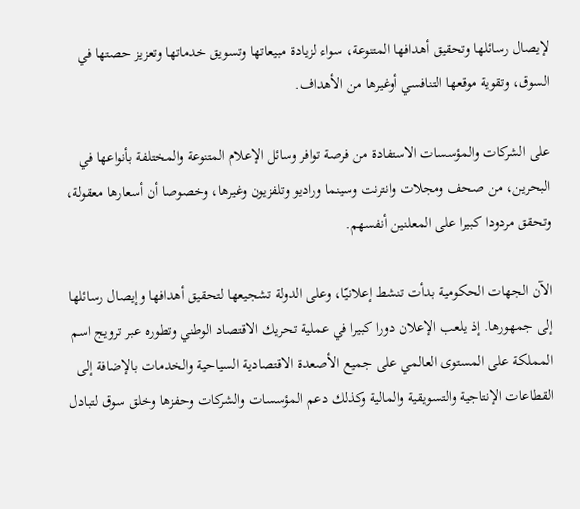لإيصال رسائلها وتحقيق أهدافها المتنوعة، سواء لزيادة مبيعاتها وتسويق خدماتها وتعزيز حصتها في السوق، وتقوية موقعها التنافسي أوغيرها من الأهداف.

على الشركات والمؤسسات الاستفادة من فرصة توافر وسائل الإعلام المتنوعة والمختلفة بأنواعها في البحرين، من صحف ومجلات وانترنت وسينما وراديو وتلفزيون وغيرها، وخصوصا أن أسعارها معقولة، وتحقق مردودا كبيرا على المعلنين أنفسهم.

الآن الجهات الحكومية بدأت تنشط إعلانيّا، وعلى الدولة تشجيعها لتحقيق أهدافها وإيصال رسائلها إلى جمهورها. إذ يلعب الإعلان دورا كبيرا في عملية تحريك الاقتصاد الوطني وتطوره عبر ترويج اسم المملكة على المستوى العالمي على جميع الأصعدة الاقتصادية السياحية والخدمات بالإضافة إلى القطاعات الإنتاجية والتسويقية والمالية وكذلك دعم المؤسسات والشركات وحفزها وخلق سوق لتبادل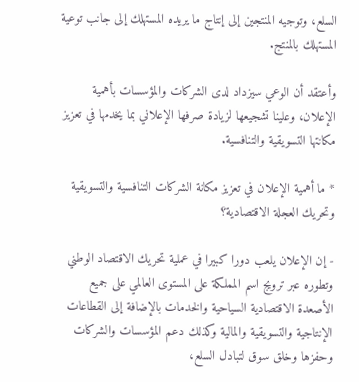السلع، وتوجيه المنتجين إلى إنتاج ما يريده المستهلك إلى جانب توعية المستهلك بالمنتج.

وأعتقد أن الوعي سيزداد لدى الشركات والمؤسسات بأهمية الإعلان، وعلينا تشجيعها لزيادة صرفها الإعلاني بما يخدمها في تعزيز مكانتها التسويقية والتنافسية.

* ما أهمية الإعلان في تعزيز مكانة الشركات التنافسية والتسويقية وتحريك العجلة الاقتصادية؟

- إن الإعلان يلعب دورا كبيرا في عملية تحريك الاقتصاد الوطني وتطوره عبر ترويج اسم المملكة على المستوى العالمي على جميع الأصعدة الاقتصادية السياحية والخدمات بالإضافة إلى القطاعات الإنتاجية والتسويقية والمالية وكذلك دعم المؤسسات والشركات وحفزها وخلق سوق لتبادل السلع،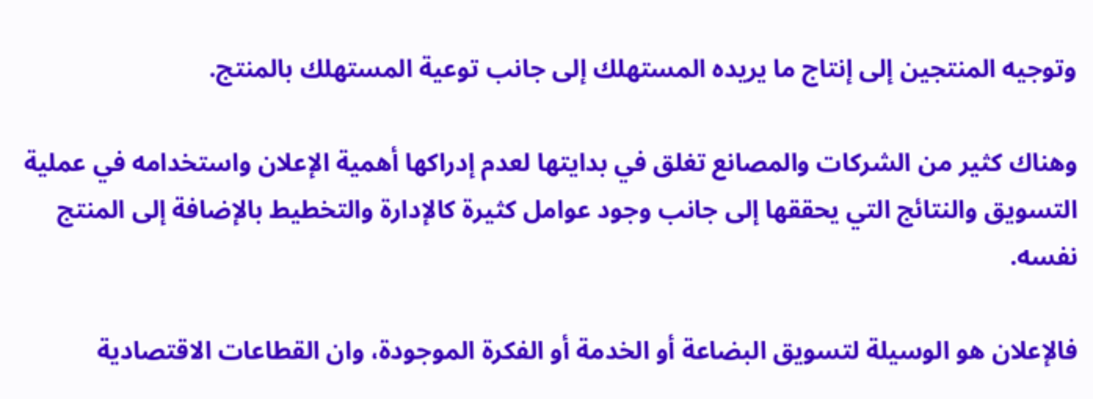وتوجيه المنتجين إلى إنتاج ما يريده المستهلك إلى جانب توعية المستهلك بالمنتج.

وهناك كثير من الشركات والمصانع تغلق في بدايتها لعدم إدراكها أهمية الإعلان واستخدامه في عملية التسويق والنتائج التي يحققها إلى جانب وجود عوامل كثيرة كالإدارة والتخطيط بالإضافة إلى المنتج نفسه.

فالإعلان هو الوسيلة لتسويق البضاعة أو الخدمة أو الفكرة الموجودة، وان القطاعات الاقتصادية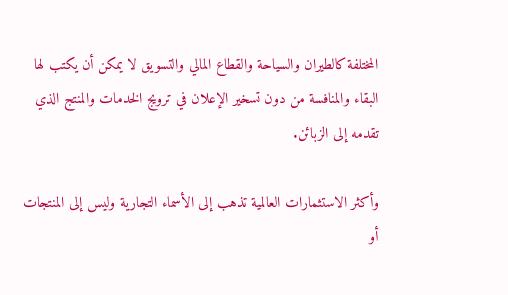المختلفة كالطيران والسياحة والقطاع المالي والتسويق لا يمكن أن يكتب لها البقاء والمنافسة من دون تسخير الإعلان في ترويج الخدمات والمنتج الذي تقدمه إلى الزبائن.

وأكثر الاستثمارات العالمية تذهب إلى الأسماء التجارية وليس إلى المنتجات أو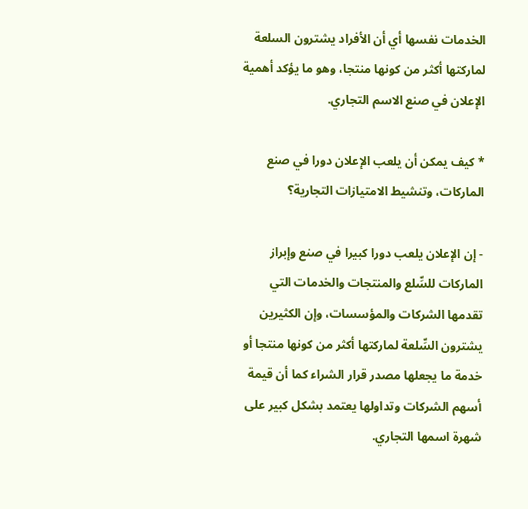الخدمات نفسها أي أن الأفراد يشترون السلعة لماركتها أكثر من كونها منتجا، وهو ما يؤكد أهمية الإعلان في صنع الاسم التجاري.

* كيف يمكن أن يلعب الإعلان دورا في صنع الماركات، وتنشيط الامتيازات التجارية؟

- إن الإعلان يلعب دورا كبيرا في صنع وإبراز الماركات للسِّلع والمنتجات والخدمات التي تقدمها الشركات والمؤسسات، وإن الكثيرين يشترون السِّلعة لماركتها أكثر من كونها منتجا أو خدمة ما يجعلها مصدر قرار الشراء كما أن قيمة أسهم الشركات وتداولها يعتمد بشكل كبير على شهرة اسمها التجاري.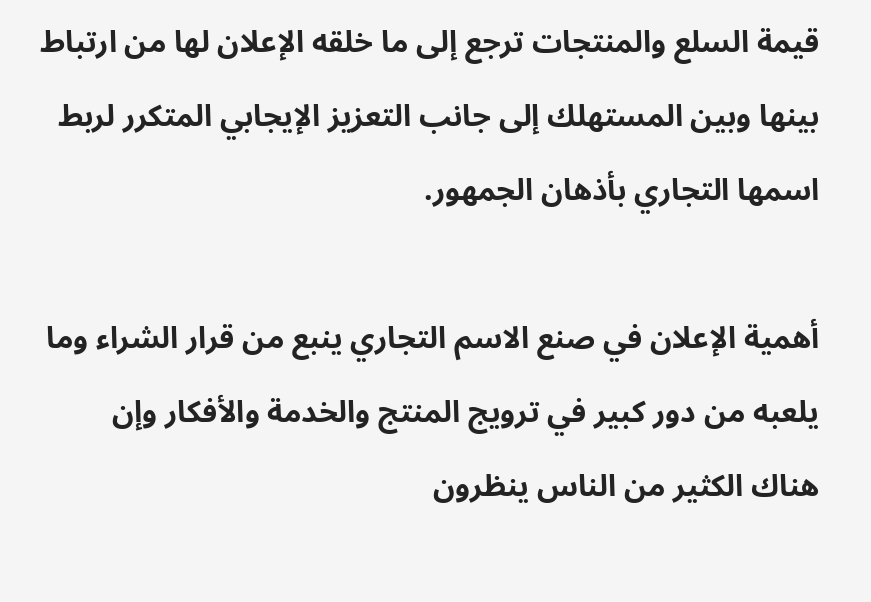قيمة السلع والمنتجات ترجع إلى ما خلقه الإعلان لها من ارتباط بينها وبين المستهلك إلى جانب التعزيز الإيجابي المتكرر لربط اسمها التجاري بأذهان الجمهور.

أهمية الإعلان في صنع الاسم التجاري ينبع من قرار الشراء وما يلعبه من دور كبير في ترويج المنتج والخدمة والأفكار وإن هناك الكثير من الناس ينظرون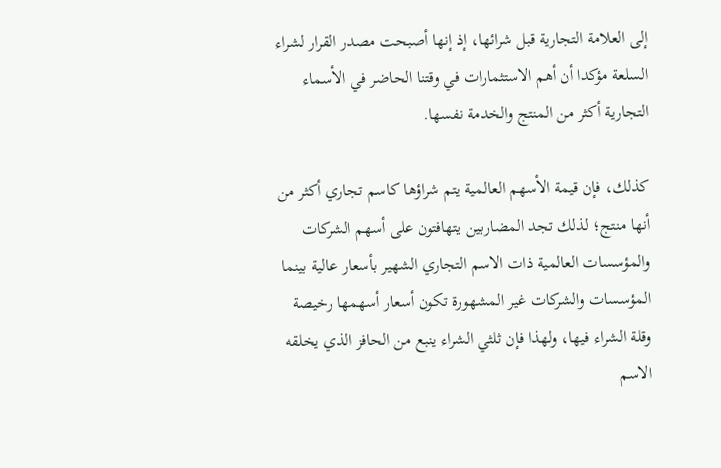إلى العلامة التجارية قبل شرائها، إذ إنها أصبحت مصدر القرار لشراء السلعة مؤكدا أن أهم الاستثمارات في وقتنا الحاضر في الأسماء التجارية أكثر من المنتج والخدمة نفسها.

كذلك، فإن قيمة الأسهم العالمية يتم شراؤها كاسم تجاري أكثر من أنها منتج؛ لذلك تجد المضاربين يتهافتون على أسهم الشركات والمؤسسات العالمية ذات الاسم التجاري الشهير بأسعار عالية بينما المؤسسات والشركات غير المشهورة تكون أسعار أسهمها رخيصة وقلة الشراء فيها، ولهذا فإن ثلثي الشراء ينبع من الحافز الذي يخلقه الاسم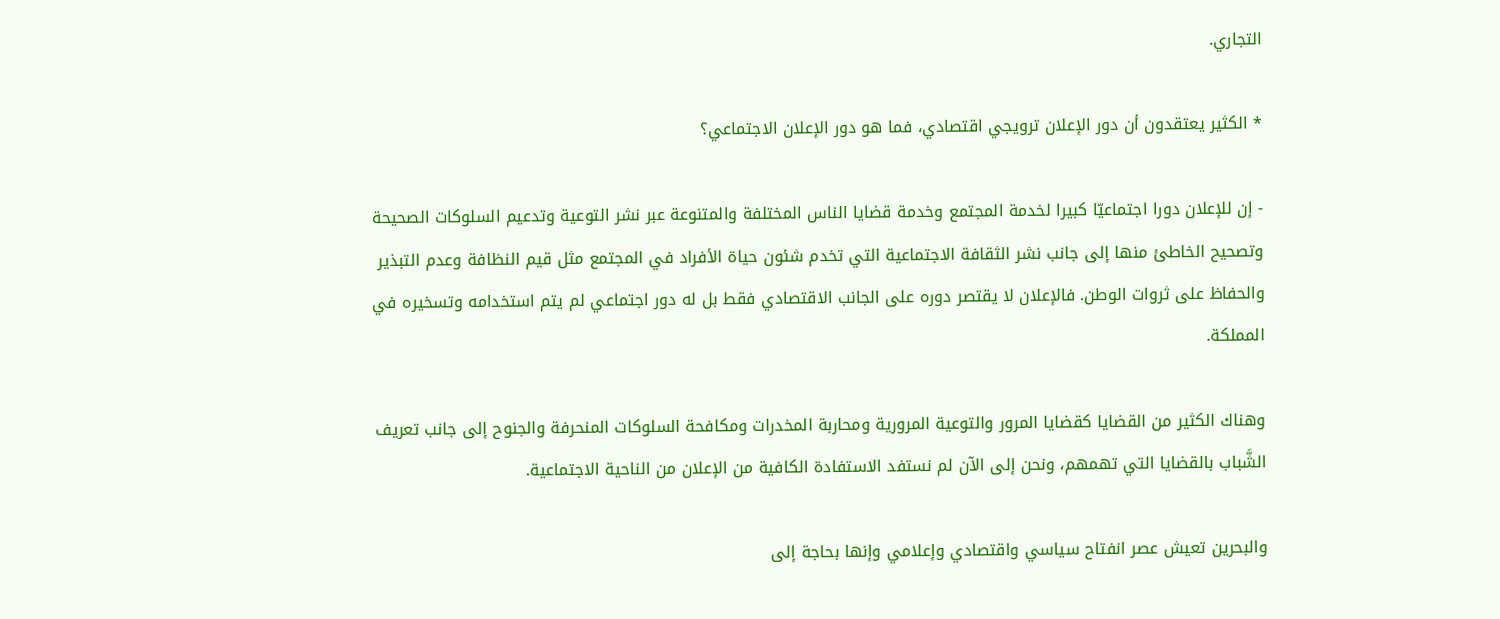التجاري.

* الكثير يعتقدون أن دور الإعلان ترويجي اقتصادي، فما هو دور الإعلان الاجتماعي؟

- إن للإعلان دورا اجتماعيّا كبيرا لخدمة المجتمع وخدمة قضايا الناس المختلفة والمتنوعة عبر نشر التوعية وتدعيم السلوكات الصحيحة وتصحيح الخاطئ منها إلى جانب نشر الثقافة الاجتماعية التي تخدم شئون حياة الأفراد في المجتمع مثل قيم النظافة وعدم التبذير والحفاظ على ثروات الوطن. فالإعلان لا يقتصر دوره على الجانب الاقتصادي فقط بل له دور اجتماعي لم يتم استخدامه وتسخيره في المملكة.

وهناك الكثير من القضايا كقضايا المرور والتوعية المرورية ومحاربة المخدرات ومكافحة السلوكات المنحرفة والجنوح إلى جانب تعريف الشَّباب بالقضايا التي تهمهم، ونحن إلى الآن لم نستفد الاستفادة الكافية من الإعلان من الناحية الاجتماعية.

والبحرين تعيش عصر انفتاح سياسي واقتصادي وإعلامي وإنها بحاجة إلى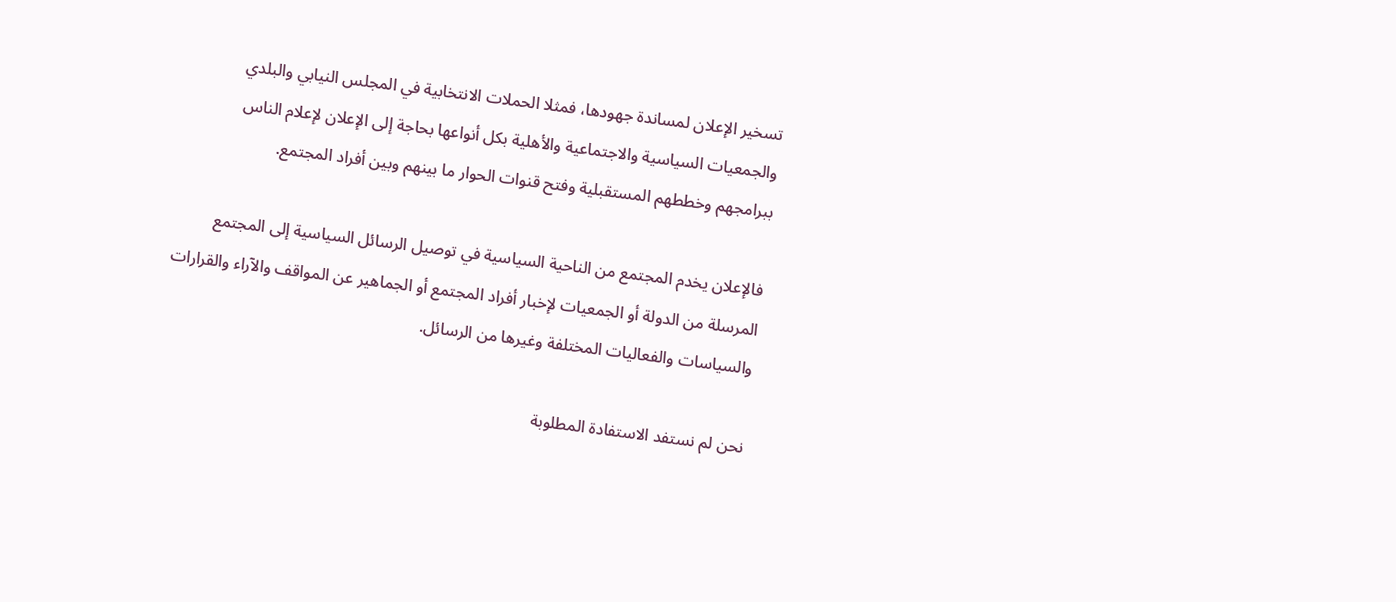تسخير الإعلان لمساندة جهودها، فمثلا الحملات الانتخابية في المجلس النيابي والبلدي والجمعيات السياسية والاجتماعية والأهلية بكل أنواعها بحاجة إلى الإعلان لإعلام الناس ببرامجهم وخططهم المستقبلية وفتح قنوات الحوار ما بينهم وبين أفراد المجتمع.

فالإعلان يخدم المجتمع من الناحية السياسية في توصيل الرسائل السياسية إلى المجتمع المرسلة من الدولة أو الجمعيات لإخبار أفراد المجتمع أو الجماهير عن المواقف والآراء والقرارات والسياسات والفعاليات المختلفة وغيرها من الرسائل.

نحن لم نستفد الاستفادة المطلوبة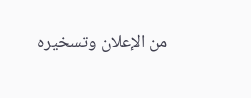من الإعلان وتسخيره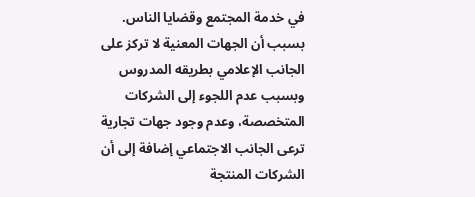في خدمة المجتمع وقضايا الناس. بسبب أن الجهات المعنية لا تركز على الجانب الإعلامي بطريقه المدروس وبسبب عدم اللجوء إلى الشركات المتخصصة، وعدم وجود جهات تجارية ترعى الجانب الاجتماعي إضافة إلى أن الشركات المنتجة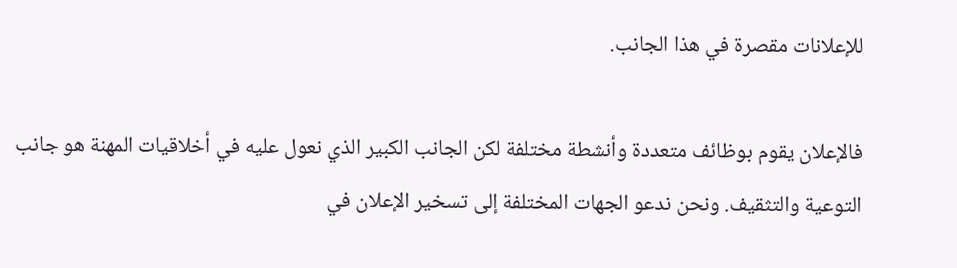للإعلانات مقصرة في هذا الجانب.

فالإعلان يقوم بوظائف متعددة وأنشطة مختلفة لكن الجانب الكبير الذي نعول عليه في أخلاقيات المهنة هو جانب التوعية والتثقيف. ونحن ندعو الجهات المختلفة إلى تسخير الإعلان في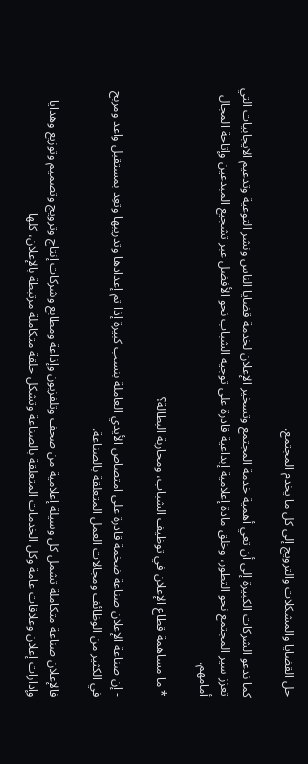حل القضايا والمشكلات والترويج إلى كل ما يخدم المجتمع.

كما ندعو الشركات الكبيرة إلى أن تعي أهمية خدمة المجتمع وتسخير الإعلان لخدمة قضايا الناس ونشر التوعية وتدعيم الايجابيات التي تعزز سير المجتمع نحو التطور، وخلق مادة إعلامية إبداعية قادرة على توجيه الشباب نحو الأفضل عبر تشجيع المبدعين وإتاحة المجال أمامهم.

* ما مساهمة قطاع الإعلان في توظيف الشباب، ومحاربة البطالة؟

- إن صناعة الإعلان صناعة ضخمة قادرة على امتصاص الأيدي العاملة بنسب كبيرة إذا تم إعدادها وتدريبها وتعِد بمستقبل واعد ومربح في الكثير من الوظائف ومجالات العمل المتعلقة بالصناعة.

فالإعلان صناعة متكاملة تشمل كل وسيلة إعلامية من صحف وتلفزيون وإذاعة ومطابع وشركات إنتاج وترويج وتصميم وتوزيع وهدايا وإدارات إعلان وعلاقات عامة وكل الخدمات المتعلقة بالصناعة وتشكل حلقة متكاملة مرتبطة بالإعلان، كلها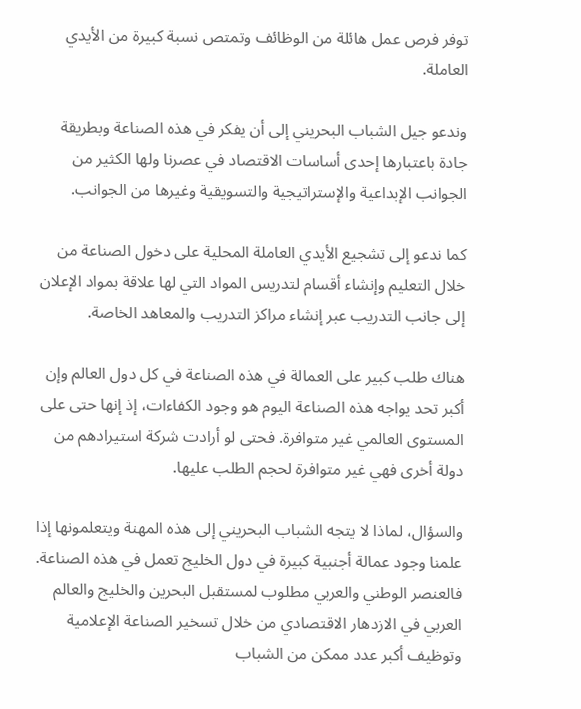توفر فرص عمل هائلة من الوظائف وتمتص نسبة كبيرة من الأيدي العاملة.

وندعو جيل الشباب البحريني إلى أن يفكر في هذه الصناعة وبطريقة جادة باعتبارها إحدى أساسات الاقتصاد في عصرنا ولها الكثير من الجوانب الإبداعية والإستراتيجية والتسويقية وغيرها من الجوانب.

كما ندعو إلى تشجيع الأيدي العاملة المحلية على دخول الصناعة من خلال التعليم وإنشاء أقسام لتدريس المواد التي لها علاقة بمواد الإعلان إلى جانب التدريب عبر إنشاء مراكز التدريب والمعاهد الخاصة.

هناك طلب كبير على العمالة في هذه الصناعة في كل دول العالم وإن أكبر تحد يواجه هذه الصناعة اليوم هو وجود الكفاءات، إذ إنها حتى على المستوى العالمي غير متوافرة. فحتى لو أرادت شركة استيرادهم من دولة أخرى فهي غير متوافرة لحجم الطلب عليها.

والسؤال، لماذا لا يتجه الشباب البحريني إلى هذه المهنة ويتعلمونها إذا علمنا وجود عمالة أجنبية كبيرة في دول الخليج تعمل في هذه الصناعة. فالعنصر الوطني والعربي مطلوب لمستقبل البحرين والخليج والعالم العربي في الازدهار الاقتصادي من خلال تسخير الصناعة الإعلامية وتوظيف أكبر عدد ممكن من الشباب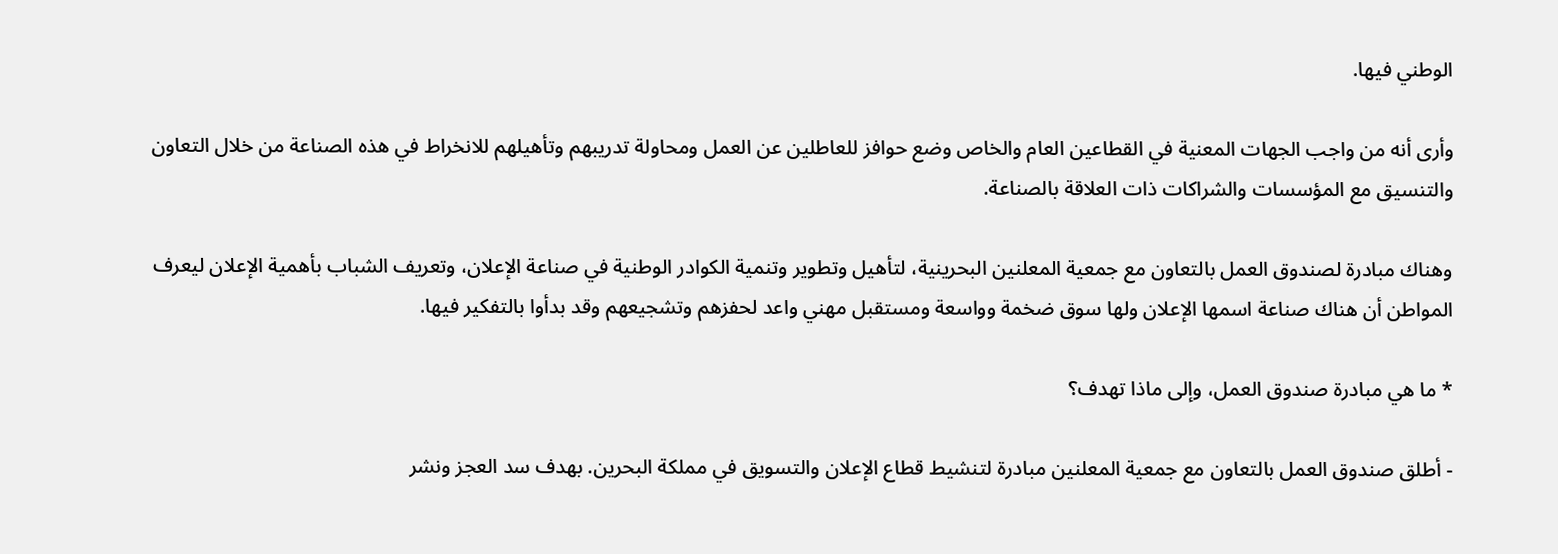الوطني فيها.

وأرى أنه من واجب الجهات المعنية في القطاعين العام والخاص وضع حوافز للعاطلين عن العمل ومحاولة تدريبهم وتأهيلهم للانخراط في هذه الصناعة من خلال التعاون والتنسيق مع المؤسسات والشراكات ذات العلاقة بالصناعة.

وهناك مبادرة لصندوق العمل بالتعاون مع جمعية المعلنين البحرينية، لتأهيل وتطوير وتنمية الكوادر الوطنية في صناعة الإعلان، وتعريف الشباب بأهمية الإعلان ليعرف المواطن أن هناك صناعة اسمها الإعلان ولها سوق ضخمة وواسعة ومستقبل مهني واعد لحفزهم وتشجيعهم وقد بدأوا بالتفكير فيها.

* ما هي مبادرة صندوق العمل، وإلى ماذا تهدف؟

- أطلق صندوق العمل بالتعاون مع جمعية المعلنين مبادرة لتنشيط قطاع الإعلان والتسويق في مملكة البحرين. بهدف سد العجز ونشر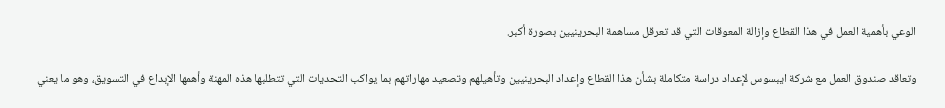الوعي بأهمية العمل في هذا القطاع وإزالة المعوقات التي قد تعرقل مساهمة البحرينيين بصورة أكبر.

وتعاقد صندوق العمل مع شركة ايبسوس لإعداد دراسة متكاملة بشأن هذا القطاع وإعداد البحرينيين وتأهيلهم وتصعيد مهاراتهم بما يواكب التحديات التي تتطلبها هذه المهنة وأهمها الإبداع في التسويق، وهو ما يعني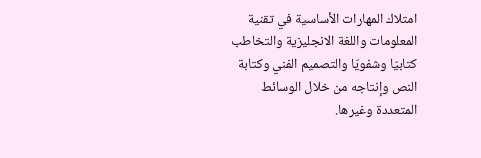امتلاك المهارات الأساسية في تقنية المعلومات واللغة الانجليزية والتخاطب كتابيّا وشفويّا والتصميم الفني وكتابة النص وإنتاجه من خلال الوسائط المتعددة وغيرها.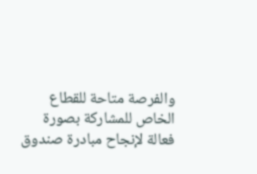والفرصة متاحة للقطاع الخاص للمشاركة بصورة فعالة لإنجاح مبادرة صندوق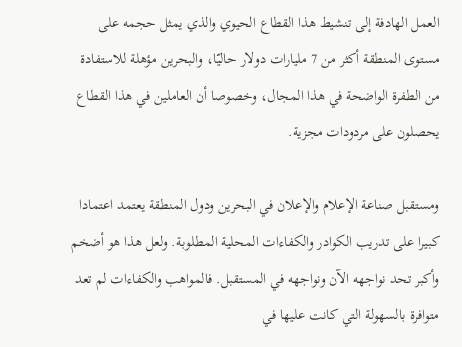العمل الهادفة إلى تنشيط هذا القطاع الحيوي والذي يمثل حجمه على مستوى المنطقة أكثر من 7 مليارات دولار حاليّا، والبحرين مؤهلة للاستفادة من الطفرة الواضحة في هذا المجال، وخصوصا أن العاملين في هذا القطاع يحصلون على مردودات مجزية.

ومستقبل صناعة الإعلام والإعلان في البحرين ودول المنطقة يعتمد اعتمادا كبيرا على تدريب الكوادر والكفاءات المحلية المطلوبة. ولعل هذا هو أضخم وأكبر تحد نواجهه الآن ونواجهه في المستقبل. فالمواهب والكفاءات لم تعد متوافرة بالسهولة التي كانت عليها في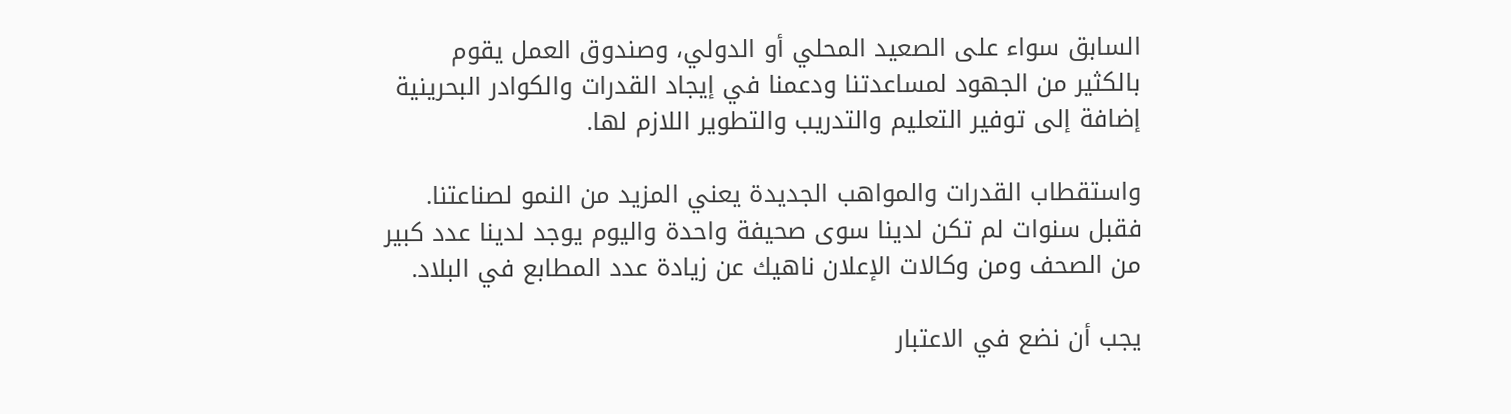السابق سواء على الصعيد المحلي أو الدولي، وصندوق العمل يقوم بالكثير من الجهود لمساعدتنا ودعمنا في إيجاد القدرات والكوادر البحرينية إضافة إلى توفير التعليم والتدريب والتطوير اللازم لها.

واستقطاب القدرات والمواهب الجديدة يعني المزيد من النمو لصناعتنا. فقبل سنوات لم تكن لدينا سوى صحيفة واحدة واليوم يوجد لدينا عدد كبير من الصحف ومن وكالات الإعلان ناهيك عن زيادة عدد المطابع في البلاد.

يجب أن نضع في الاعتبار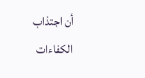أن اجتذاب الكفاءات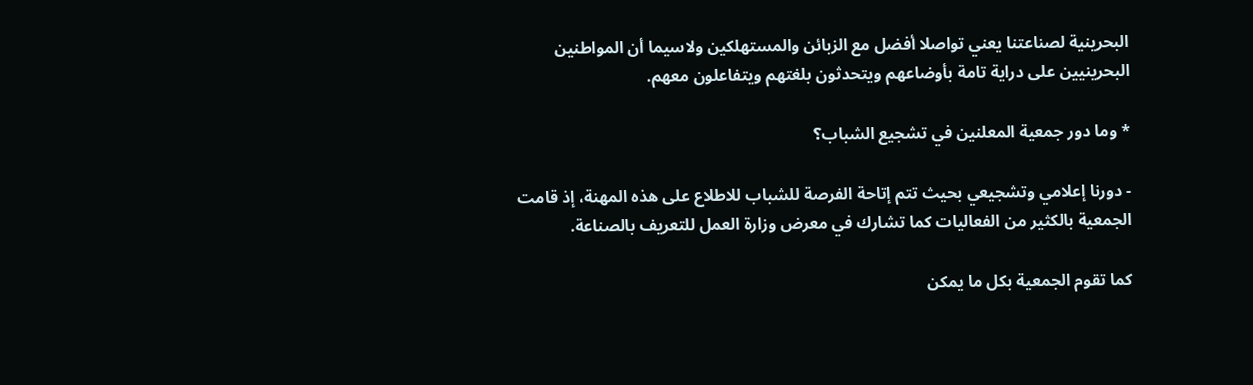البحرينية لصناعتنا يعني تواصلا أفضل مع الزبائن والمستهلكين ولاسيما أن المواطنين البحرينيين على دراية تامة بأوضاعهم ويتحدثون بلغتهم ويتفاعلون معهم.

* وما دور جمعية المعلنين في تشجيع الشباب؟

- دورنا إعلامي وتشجيعي بحيث تتم إتاحة الفرصة للشباب للاطلاع على هذه المهنة، إذ قامت الجمعية بالكثير من الفعاليات كما تشارك في معرض وزارة العمل للتعريف بالصناعة.

كما تقوم الجمعية بكل ما يمكن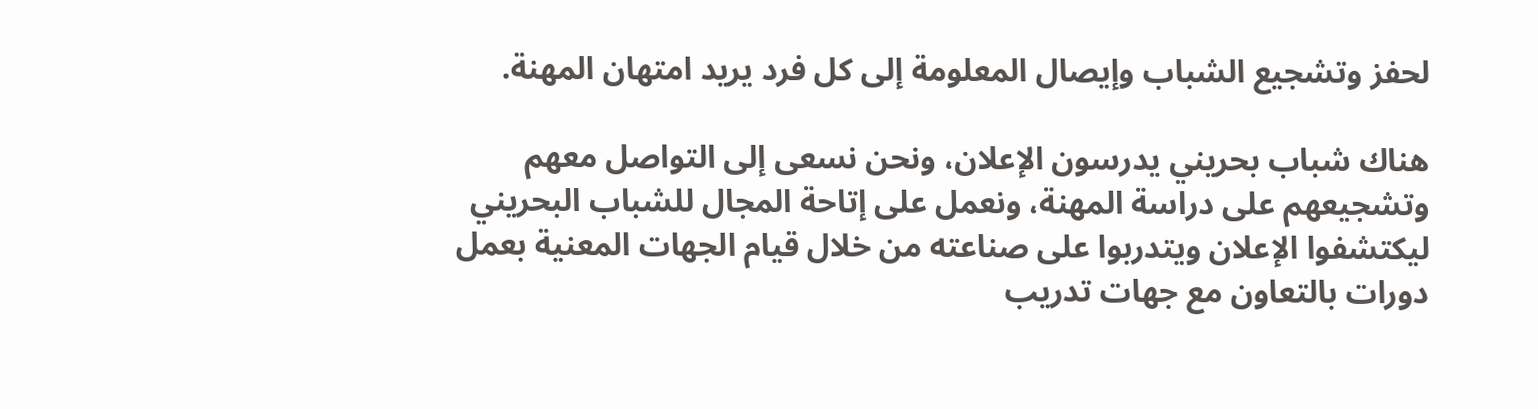لحفز وتشجيع الشباب وإيصال المعلومة إلى كل فرد يريد امتهان المهنة.

هناك شباب بحريني يدرسون الإعلان، ونحن نسعى إلى التواصل معهم وتشجيعهم على دراسة المهنة، ونعمل على إتاحة المجال للشباب البحريني ليكتشفوا الإعلان ويتدربوا على صناعته من خلال قيام الجهات المعنية بعمل دورات بالتعاون مع جهات تدريب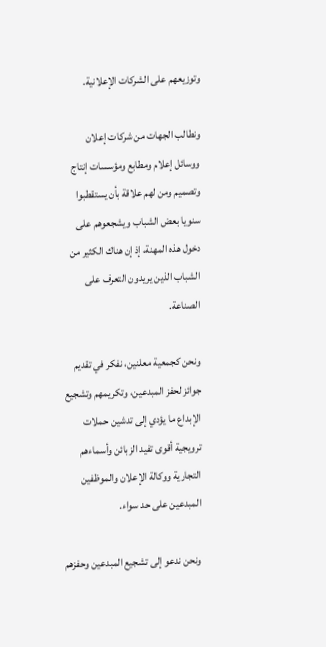وتوزيعهم على الشركات الإعلانية.

ونطالب الجهات من شركات إعلان ووسائل إعلام ومطابع ومؤسسات إنتاج وتصميم ومن لهم علاقة بأن يستقطبوا سنويا بعض الشباب ويشجعوهم على دخول هذه المهنة، إذ إن هناك الكثير من الشباب الذين يريدون التعرف على الصناعة.

ونحن كجمعية معلنين، نفكر في تقديم جوائز لحفز المبدعين، وتكريمهم وتشجيع الإبداع ما يؤدي إلى تدشين حملات ترويجية أقوى تفيد الزبائن وأسماءهم التجارية ووكالة الإعلان والموظفين المبدعين على حد سواء.

ونحن ندعو إلى تشجيع المبدعين وحفزهم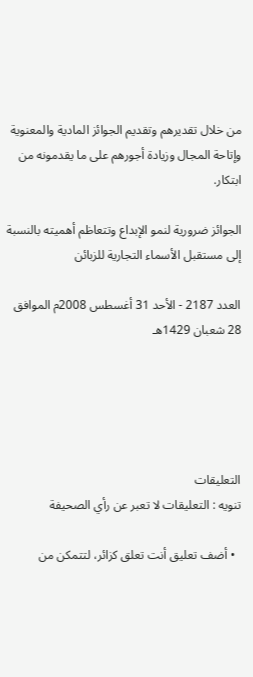من خلال تقديرهم وتقديم الجوائز المادية والمعنوية وإتاحة المجال وزيادة أجورهم على ما يقدمونه من ابتكار.

الجوائز ضرورية لنمو الإبداع وتتعاظم أهميته بالنسبة إلى مستقبل الأسماء التجارية للزبائن

العدد 2187 - الأحد 31 أغسطس 2008م الموافق 28 شعبان 1429هـ





التعليقات
تنويه : التعليقات لا تعبر عن رأي الصحيفة

  • أضف تعليق أنت تعلق كزائر، لتتمكن من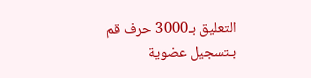التعليق بـ3000 حرف قم بـتسجيل عضوية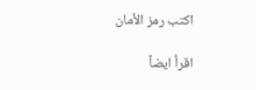اكتب رمز الأمان

اقرأ ايضاً